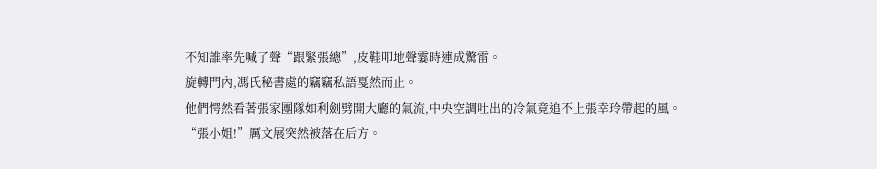不知誰率先喊了聲“跟緊張總”,皮鞋叩地聲霎時連成驚雷。
旋轉門內,馮氏秘書處的竊竊私語戛然而止。
他們愕然看著張家團隊如利劍劈開大廳的氣流,中央空調吐出的冷氣竟追不上張幸玲帶起的風。
“張小姐!”厲文展突然被落在后方。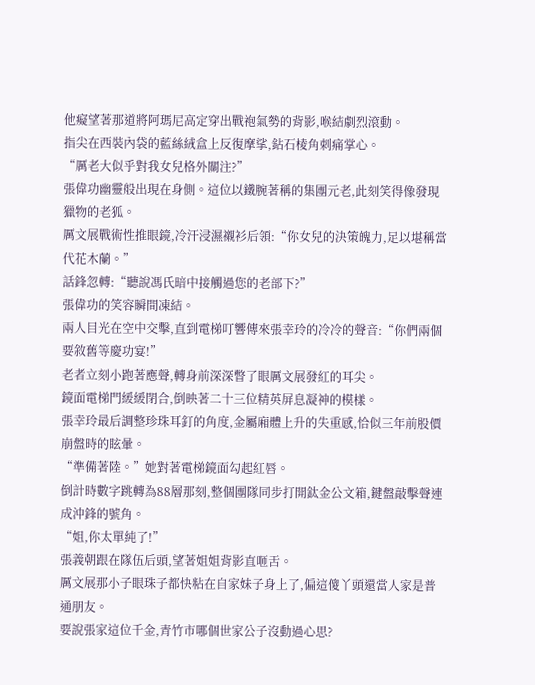他癡望著那道將阿瑪尼高定穿出戰袍氣勢的背影,喉結劇烈滾動。
指尖在西裝內袋的藍絲絨盒上反復摩挲,鉆石棱角刺痛掌心。
“厲老大似乎對我女兒格外關注?”
張偉功幽靈般出現在身側。這位以鐵腕著稱的集團元老,此刻笑得像發現獵物的老狐。
厲文展戰術性推眼鏡,冷汗浸濕襯衫后領:“你女兒的決策魄力,足以堪稱當代花木蘭。”
話鋒忽轉:“聽說馮氏暗中接觸過您的老部下?”
張偉功的笑容瞬間凍結。
兩人目光在空中交擊,直到電梯叮響傳來張幸玲的冷冷的聲音:“你們兩個要敘舊等慶功宴!”
老者立刻小跑著應聲,轉身前深深瞥了眼厲文展發紅的耳尖。
鏡面電梯門緩緩閉合,倒映著二十三位精英屏息凝神的模樣。
張幸玲最后調整珍珠耳釘的角度,金屬廂體上升的失重感,恰似三年前股價崩盤時的眩暈。
“準備著陸。”她對著電梯鏡面勾起紅唇。
倒計時數字跳轉為88層那刻,整個團隊同步打開鈦金公文箱,鍵盤敲擊聲連成沖鋒的號角。
“姐,你太單純了!”
張義朝跟在隊伍后頭,望著姐姐背影直咂舌。
厲文展那小子眼珠子都快粘在自家妹子身上了,偏這傻丫頭還當人家是普通朋友。
要說張家這位千金,青竹市哪個世家公子沒動過心思?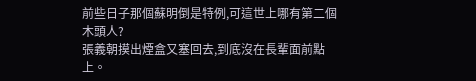前些日子那個蘇明倒是特例,可這世上哪有第二個木頭人?
張義朝摸出煙盒又塞回去,到底沒在長輩面前點上。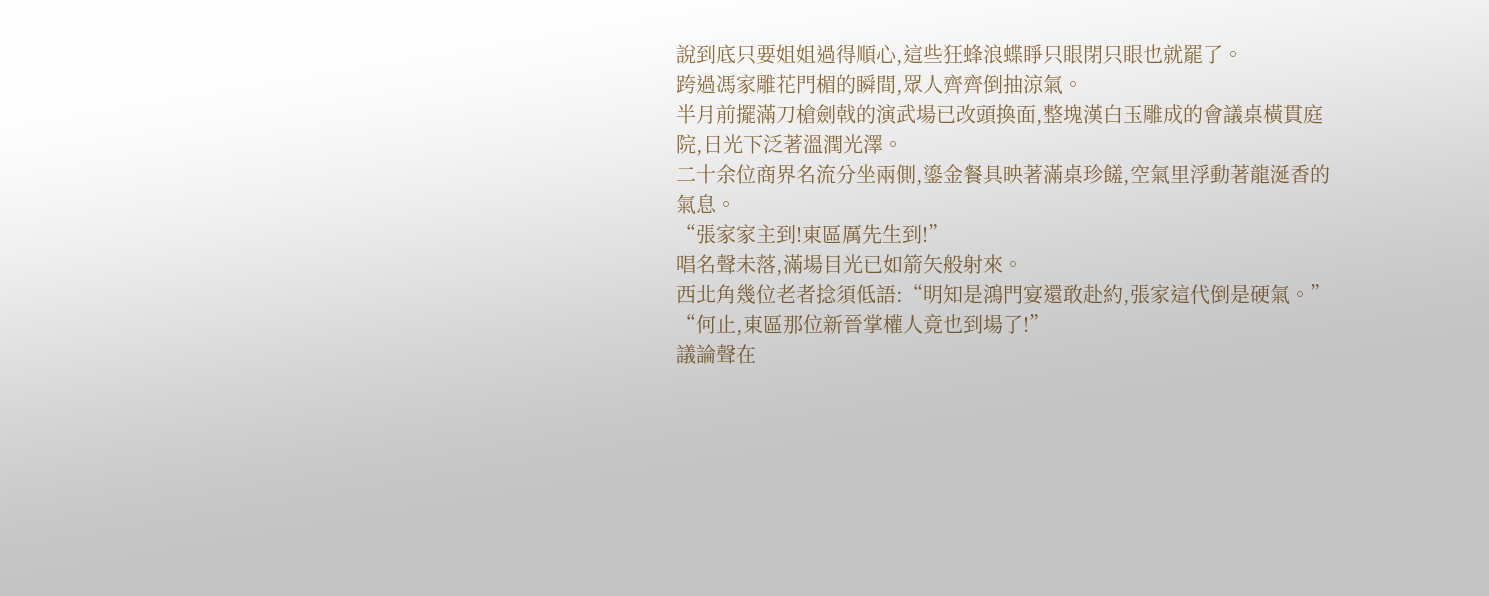說到底只要姐姐過得順心,這些狂蜂浪蝶睜只眼閉只眼也就罷了。
跨過馮家雕花門楣的瞬間,眾人齊齊倒抽涼氣。
半月前擺滿刀槍劍戟的演武場已改頭換面,整塊漢白玉雕成的會議桌橫貫庭院,日光下泛著溫潤光澤。
二十余位商界名流分坐兩側,鎏金餐具映著滿桌珍饈,空氣里浮動著龍涎香的氣息。
“張家家主到!東區厲先生到!”
唱名聲未落,滿場目光已如箭矢般射來。
西北角幾位老者捻須低語:“明知是鴻門宴還敢赴約,張家這代倒是硬氣。”
“何止,東區那位新晉掌權人竟也到場了!”
議論聲在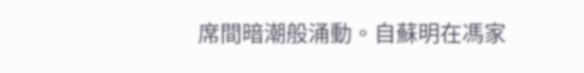席間暗潮般涌動。自蘇明在馮家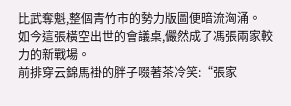比武奪魁,整個青竹市的勢力版圖便暗流洶涌。
如今這張橫空出世的會議桌,儼然成了馮張兩家較力的新戰場。
前排穿云錦馬褂的胖子啜著茶冷笑:“張家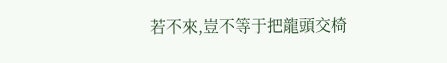若不來,豈不等于把龍頭交椅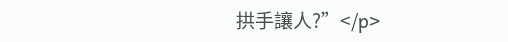拱手讓人?”</p>